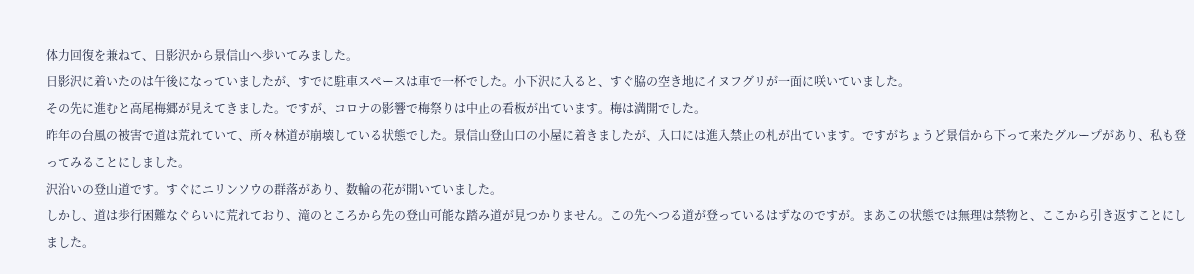体力回復を兼ねて、日影沢から景信山へ歩いてみました。
日影沢に着いたのは午後になっていましたが、すでに駐車スペースは車で一杯でした。小下沢に入ると、すぐ脇の空き地にイヌフグリが一面に咲いていました。
その先に進むと高尾梅郷が見えてきました。ですが、コロナの影響で梅祭りは中止の看板が出ています。梅は満開でした。
昨年の台風の被害で道は荒れていて、所々林道が崩壊している状態でした。景信山登山口の小屋に着きましたが、入口には進入禁止の札が出ています。ですがちょうど景信から下って来たグループがあり、私も登ってみることにしました。
沢沿いの登山道です。すぐにニリンソウの群落があり、数輪の花が開いていました。
しかし、道は歩行困難なぐらいに荒れており、滝のところから先の登山可能な踏み道が見つかりません。この先へつる道が登っているはずなのですが。まあこの状態では無理は禁物と、ここから引き返すことにしました。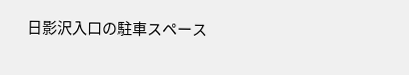日影沢入口の駐車スペース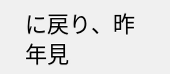に戻り、昨年見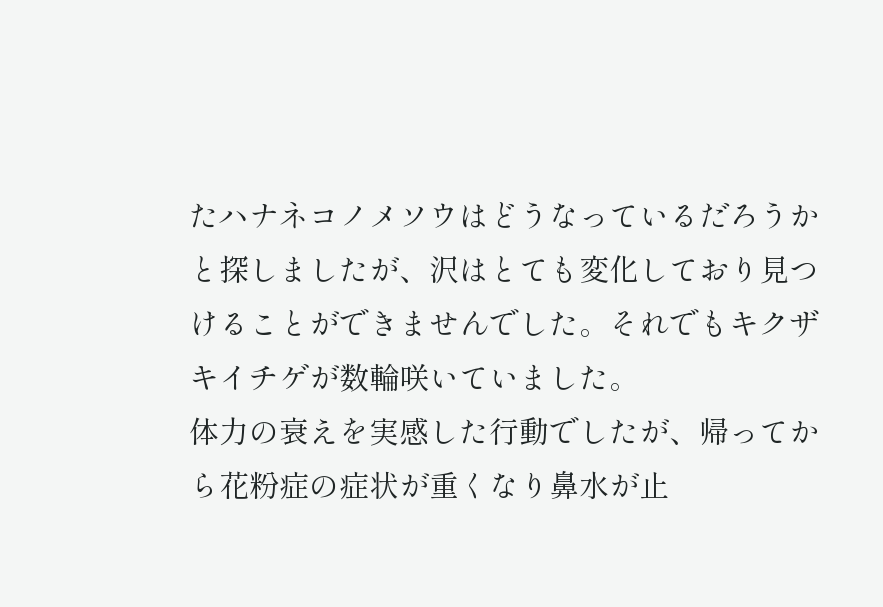たハナネコノメソウはどうなっているだろうかと探しましたが、沢はとても変化しており見つけることができませんでした。それでもキクザキイチゲが数輪咲いていました。
体力の衰えを実感した行動でしたが、帰ってから花粉症の症状が重くなり鼻水が止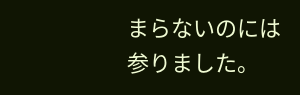まらないのには参りました。